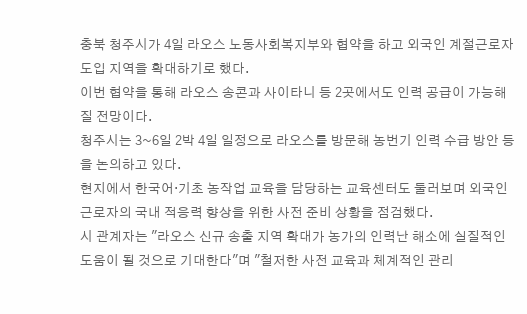충북 청주시가 4일 라오스 노동사회복지부와 협약을 하고 외국인 계절근로자 도입 지역을 확대하기로 했다.
이번 협약을 통해 라오스 송콘과 사이타니 등 2곳에서도 인력 공급이 가능해질 전망이다.
청주시는 3~6일 2박 4일 일정으로 라오스를 방문해 농번기 인력 수급 방안 등을 논의하고 있다.
현지에서 한국어·기초 농작업 교육을 담당하는 교육센터도 둘러보며 외국인 근로자의 국내 적응력 향상을 위한 사전 준비 상황을 점검했다.
시 관계자는 "라오스 신규 송출 지역 확대가 농가의 인력난 해소에 실질적인 도움이 될 것으로 기대한다"며 "철저한 사전 교육과 체계적인 관리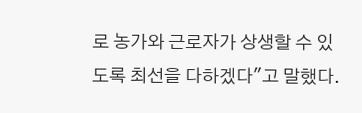로 농가와 근로자가 상생할 수 있도록 최선을 다하겠다"고 말했다.